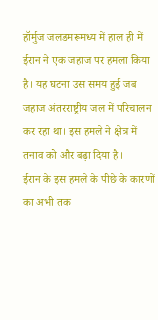हॉर्मुज जलडमरूमध्य में हाल ही में ईरान ने एक जहाज पर हमला किया है। यह घटना उस समय हुई जब जहाज अंतरराष्ट्रीय जल में परिचालन कर रहा था। इस हमले ने क्षेत्र में तनाव को और बढ़ा दिया है।
ईरान के इस हमले के पीछे के कारणों का अभी तक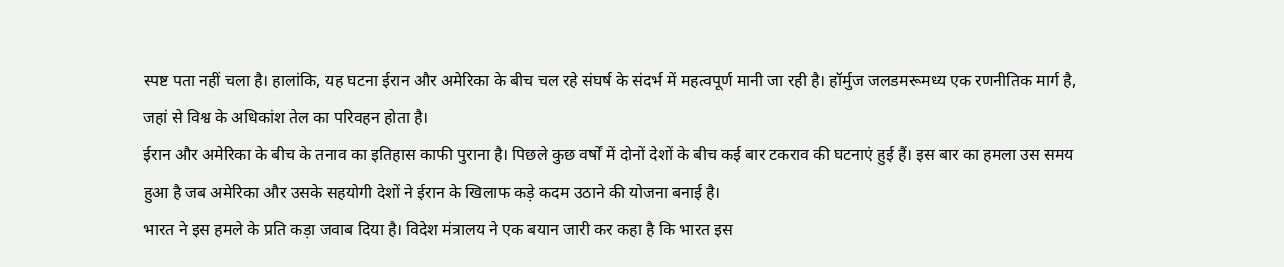स्पष्ट पता नहीं चला है। हालांकि, यह घटना ईरान और अमेरिका के बीच चल रहे संघर्ष के संदर्भ में महत्वपूर्ण मानी जा रही है। हॉर्मुज जलडमरूमध्य एक रणनीतिक मार्ग है, जहां से विश्व के अधिकांश तेल का परिवहन होता है।
ईरान और अमेरिका के बीच के तनाव का इतिहास काफी पुराना है। पिछले कुछ वर्षों में दोनों देशों के बीच कई बार टकराव की घटनाएं हुई हैं। इस बार का हमला उस समय हुआ है जब अमेरिका और उसके सहयोगी देशों ने ईरान के खिलाफ कड़े कदम उठाने की योजना बनाई है।
भारत ने इस हमले के प्रति कड़ा जवाब दिया है। विदेश मंत्रालय ने एक बयान जारी कर कहा है कि भारत इस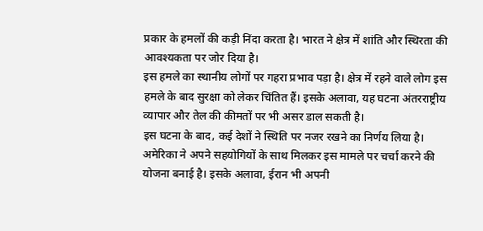प्रकार के हमलों की कड़ी निंदा करता है। भारत ने क्षेत्र में शांति और स्थिरता की आवश्यकता पर जोर दिया है।
इस हमले का स्थानीय लोगों पर गहरा प्रभाव पड़ा है। क्षेत्र में रहने वाले लोग इस हमले के बाद सुरक्षा को लेकर चिंतित हैं। इसके अलावा, यह घटना अंतरराष्ट्रीय व्यापार और तेल की कीमतों पर भी असर डाल सकती है।
इस घटना के बाद, कई देशों ने स्थिति पर नजर रखने का निर्णय लिया है। अमेरिका ने अपने सहयोगियों के साथ मिलकर इस मामले पर चर्चा करने की योजना बनाई है। इसके अलावा, ईरान भी अपनी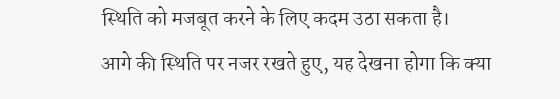स्थिति को मजबूत करने के लिए कदम उठा सकता है।
आगे की स्थिति पर नजर रखते हुए, यह देखना होगा कि क्या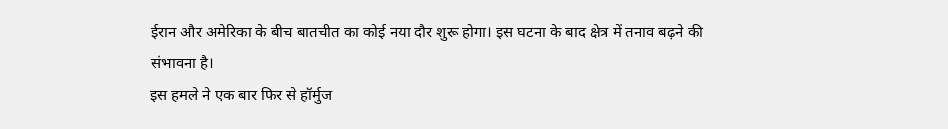ईरान और अमेरिका के बीच बातचीत का कोई नया दौर शुरू होगा। इस घटना के बाद क्षेत्र में तनाव बढ़ने की संभावना है।
इस हमले ने एक बार फिर से हॉर्मुज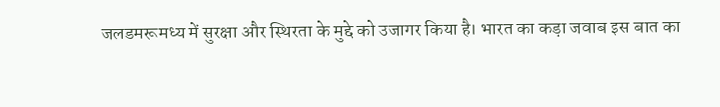जलडमरूमध्य में सुरक्षा और स्थिरता के मुद्दे को उजागर किया है। भारत का कड़ा जवाब इस बात का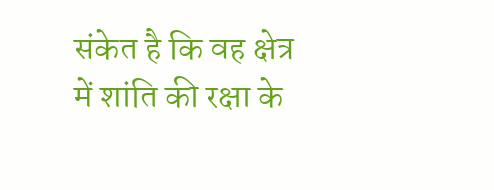संकेत है कि वह क्षेत्र में शांति की रक्षा के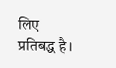लिए प्रतिबद्ध है।